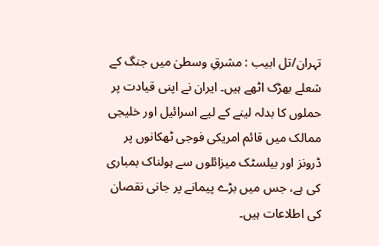تہران/تل ابیب : مشرقِ وسطیٰ میں جنگ کے شعلے بھڑک اٹھے ہیں۔ ایران نے اپنی قیادت پر حملوں کا بدلہ لینے کے لیے اسرائیل اور خلیجی ممالک میں قائم امریکی فوجی ٹھکانوں پر ڈرونز اور بیلسٹک میزائلوں سے ہولناک بمباری کی ہے، جس میں بڑے پیمانے پر جانی نقصان کی اطلاعات ہیں۔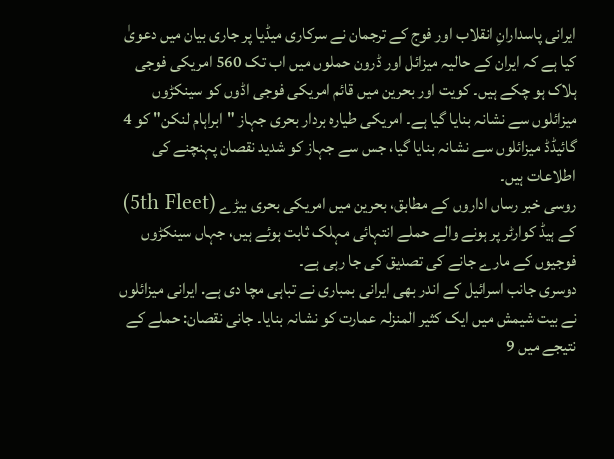ایرانی پاسدارانِ انقلاب اور فوج کے ترجمان نے سرکاری میڈیا پر جاری بیان میں دعویٰ کیا ہے کہ ایران کے حالیہ میزائل اور ڈرون حملوں میں اب تک 560 امریکی فوجی ہلاک ہو چکے ہیں۔ کویت اور بحرین میں قائم امریکی فوجی اڈوں کو سینکڑوں میزائلوں سے نشانہ بنایا گیا ہے۔ امریکی طیارہ بردار بحری جہاز "ابراہام لنکن" کو 4 گائیڈڈ میزائلوں سے نشانہ بنایا گیا، جس سے جہاز کو شدید نقصان پہنچنے کی اطلاعات ہیں۔
روسی خبر رساں اداروں کے مطابق، بحرین میں امریکی بحری بیڑے (5th Fleet) کے ہیڈ کوارٹر پر ہونے والے حملے انتہائی مہلک ثابت ہوئے ہیں، جہاں سینکڑوں فوجیوں کے مارے جانے کی تصدیق کی جا رہی ہے۔
دوسری جانب اسرائیل کے اندر بھی ایرانی بمباری نے تباہی مچا دی ہے. ایرانی میزائلوں نے بیت شیمش میں ایک کثیر المنزلہ عمارت کو نشانہ بنایا۔ جانی نقصان: حملے کے نتیجے میں 9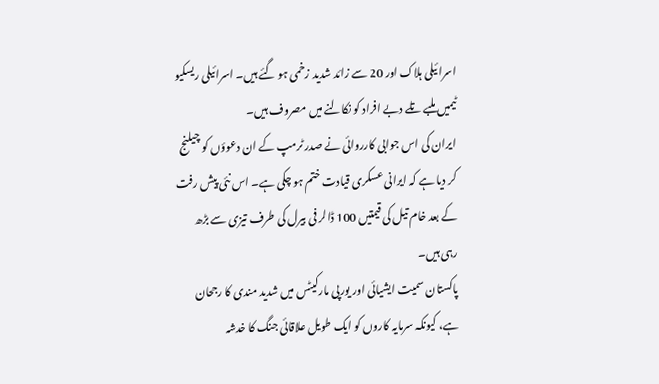اسرائیلی ہلاک اور 20 سے زائد شدید زخمی ہو گئے ہیں۔ اسرائیلی ریسکیو ٹیمیں ملبے تلے دبے افراد کو نکالنے میں مصروف ہیں۔
ایران کی اس جوابی کارروائی نے صدر ٹرمپ کے ان دعوؤں کو چیلنج کر دیا ہے کہ ایرانی عسکری قیادت ختم ہو چکی ہے۔ اس نئی پیش رفت کے بعد خام تیل کی قیمتیں 100 ڈالر فی بیرل کی طرف تیزی سے بڑھ رہی ہیں۔
پاکستان سمیت ایشیائی اور یورپی مارکیٹس میں شدید مندی کا رجحان ہے، کیونکہ سرمایہ کاروں کو ایک طویل علاقائی جنگ کا خدشہ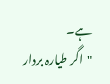ہے۔
"اگر طیارہ بردار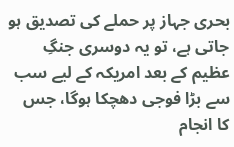بحری جہاز پر حملے کی تصدیق ہو جاتی ہے، تو یہ دوسری جنگِ عظیم کے بعد امریکہ کے لیے سب سے بڑا فوجی دھچکا ہوگا، جس کا انجام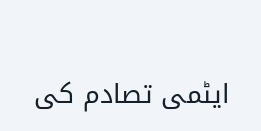ایٹمی تصادم کی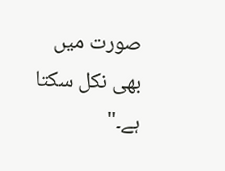صورت میں بھی نکل سکتا ہے۔"